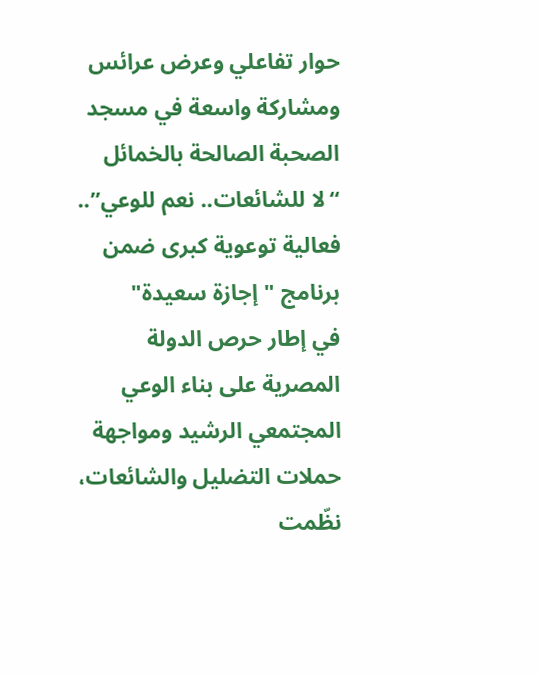حوار تفاعلي وعرض عرائس ومشاركة واسعة في مسجد الصحبة الصالحة بالخمائل
“لا للشائعات.. نعم للوعي”.. فعالية توعوية كبرى ضمن برنامج "إجازة سعيدة"
في إطار حرص الدولة المصرية على بناء الوعي المجتمعي الرشيد ومواجهة حملات التضليل والشائعات، نظّمت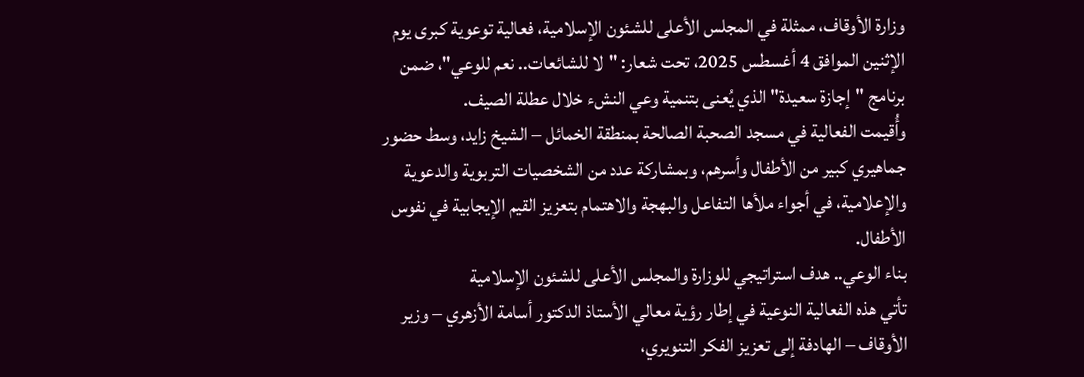وزارة الأوقاف، ممثلة في المجلس الأعلى للشئون الإسلامية، فعالية توعوية كبرى يوم الإثنين الموافق 4 أغسطس 2025، تحت شعار: "لا للشائعات.. نعم للوعي"، ضمن برنامج "إجازة سعيدة" الذي يُعنى بتنمية وعي النشء خلال عطلة الصيف.
وأُقيمت الفعالية في مسجد الصحبة الصالحة بمنطقة الخمائل – الشيخ زايد، وسط حضور جماهيري كبير من الأطفال وأسرهم، وبمشاركة عدد من الشخصيات التربوية والدعوية والإعلامية، في أجواء ملأها التفاعل والبهجة والاهتمام بتعزيز القيم الإيجابية في نفوس الأطفال.
بناء الوعي.. هدف استراتيجي للوزارة والمجلس الأعلى للشئون الإسلامية
تأتي هذه الفعالية النوعية في إطار رؤية معالي الأستاذ الدكتور أسامة الأزهري – وزير الأوقاف – الهادفة إلى تعزيز الفكر التنويري،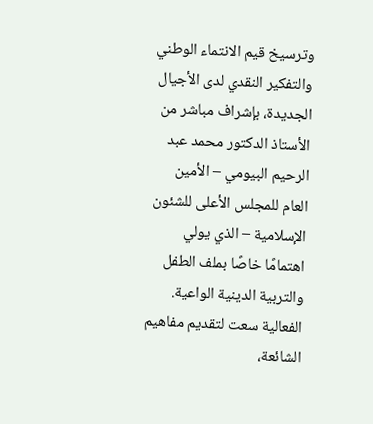وترسيخ قيم الانتماء الوطني والتفكير النقدي لدى الأجيال الجديدة، بإشراف مباشر من الأستاذ الدكتور محمد عبد الرحيم البيومي – الأمين العام للمجلس الأعلى للشئون الإسلامية – الذي يولي اهتمامًا خاصًا بملف الطفل والتربية الدينية الواعية.
الفعالية سعت لتقديم مفاهيم الشائعة،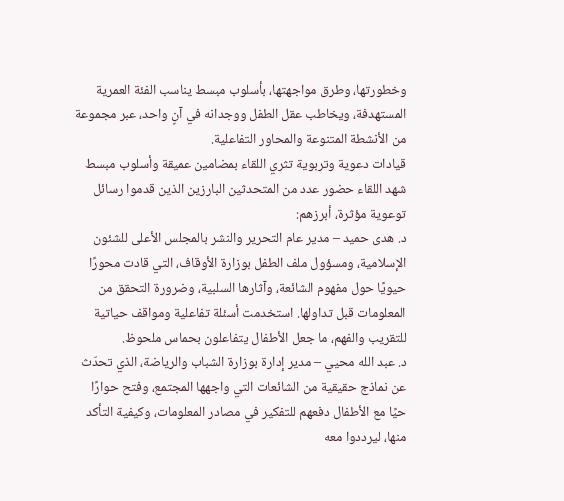وخطورتها، وطرق مواجهتها، بأسلوب مبسط يناسب الفئة العمرية المستهدفة، ويخاطب عقل الطفل ووجدانه في آنٍ واحد، عبر مجموعة من الأنشطة المتنوعة والمحاور التفاعلية.
قيادات دعوية وتربوية تثري اللقاء بمضامين عميقة وأسلوب مبسط
شهد اللقاء حضور عدد من المتحدثين البارزين الذين قدموا رسائل توعوية مؤثرة، أبرزهم:
د. هدى حميد – مدير عام التحرير والنشر بالمجلس الأعلى للشئون الإسلامية، ومسؤول ملف الطفل بوزارة الأوقاف، التي قادت محورًا حيويًا حول مفهوم الشائعة، وآثارها السلبية، وضرورة التحقق من المعلومات قبل تداولها. استخدمت أسئلة تفاعلية ومواقف حياتية للتقريب والفهم، ما جعل الأطفال يتفاعلون بحماس ملحوظ.
د. عبد الله محيي – مدير إدارة بوزارة الشباب والرياضة، الذي تحدّث عن نماذج حقيقية من الشائعات التي واجهها المجتمع، وفتح حوارًا حيًا مع الأطفال دفعهم للتفكير في مصادر المعلومات، وكيفية التأكد منها، ليرددوا معه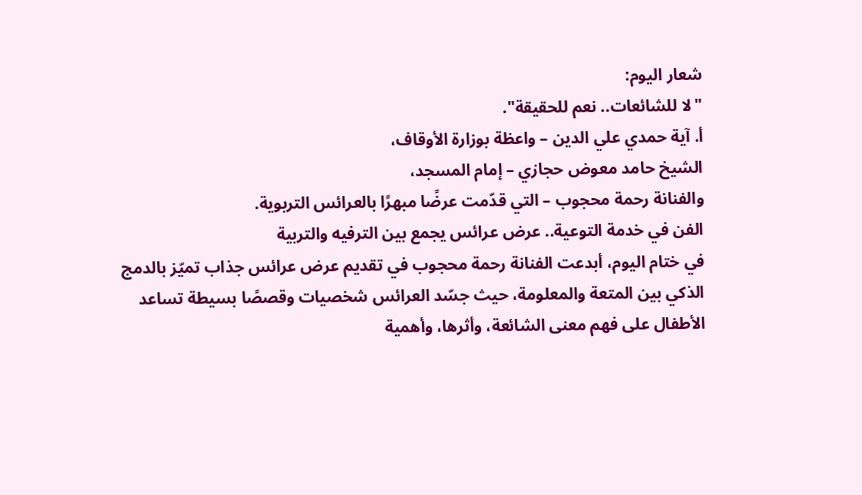شعار اليوم:
"لا للشائعات.. نعم للحقيقة".
أ. آية حمدي علي الدين – واعظة بوزارة الأوقاف،
الشيخ حامد معوض حجازي – إمام المسجد،
والفنانة رحمة محجوب – التي قدّمت عرضًا مبهرًا بالعرائس التربوية.
الفن في خدمة التوعية.. عرض عرائس يجمع بين الترفيه والتربية
في ختام اليوم، أبدعت الفنانة رحمة محجوب في تقديم عرض عرائس جذاب تميّز بالدمج الذكي بين المتعة والمعلومة، حيث جسّد العرائس شخصيات وقصصًا بسيطة تساعد الأطفال على فهم معنى الشائعة، وأثرها، وأهمية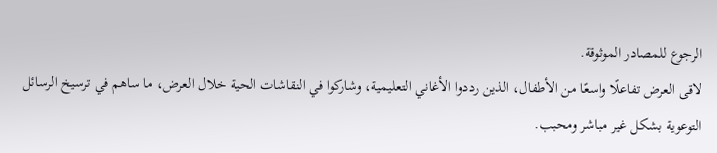الرجوع للمصادر الموثوقة.
لاقى العرض تفاعلًا واسعًا من الأطفال، الذين رددوا الأغاني التعليمية، وشاركوا في النقاشات الحية خلال العرض، ما ساهم في ترسيخ الرسائل التوعوية بشكل غير مباشر ومحبب.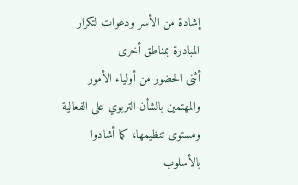إشادة من الأسر ودعوات لتكرار المبادرة بمناطق أخرى
أثنى الحضور من أولياء الأمور والمهتمين بالشأن التربوي على الفعالية ومستوى تنظيمها، كما أشادوا بالأسلوب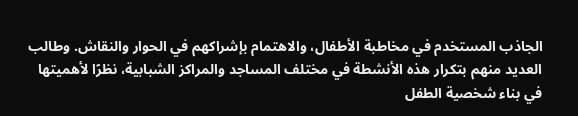الجاذب المستخدم في مخاطبة الأطفال، والاهتمام بإشراكهم في الحوار والنقاش. وطالب العديد منهم بتكرار هذه الأنشطة في مختلف المساجد والمراكز الشبابية، نظرًا لأهميتها في بناء شخصية الطفل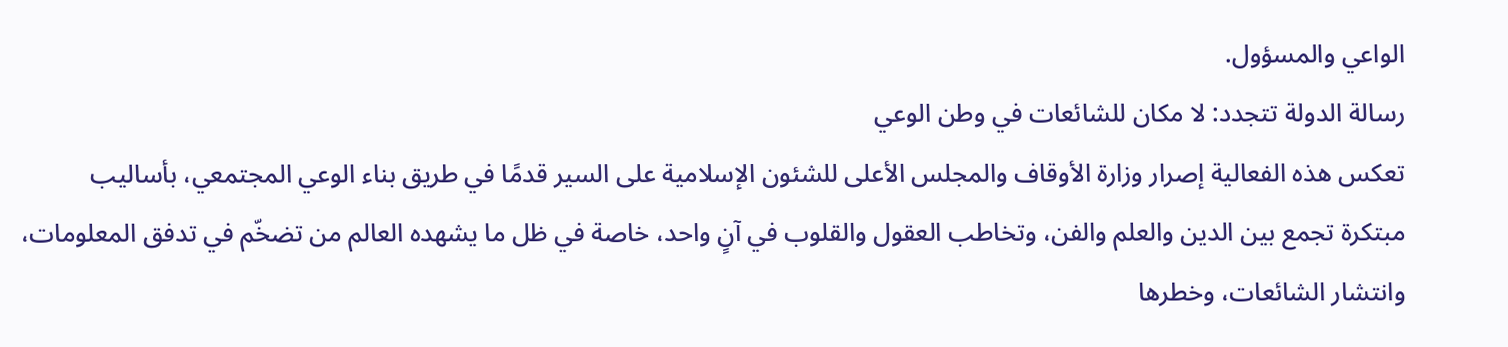الواعي والمسؤول.
رسالة الدولة تتجدد: لا مكان للشائعات في وطن الوعي
تعكس هذه الفعالية إصرار وزارة الأوقاف والمجلس الأعلى للشئون الإسلامية على السير قدمًا في طريق بناء الوعي المجتمعي، بأساليب مبتكرة تجمع بين الدين والعلم والفن، وتخاطب العقول والقلوب في آنٍ واحد، خاصة في ظل ما يشهده العالم من تضخّم في تدفق المعلومات، وانتشار الشائعات، وخطرها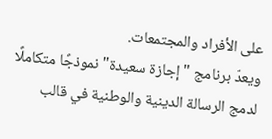على الأفراد والمجتمعات.
ويعدّ برنامج "إجازة سعيدة" نموذجًا متكاملًا لدمج الرسالة الدينية والوطنية في قالب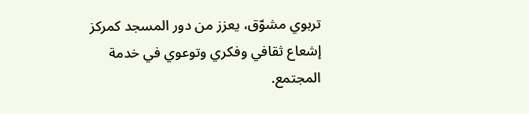تربوي مشوّق، يعزز من دور المسجد كمركز إشعاع ثقافي وفكري وتوعوي في خدمة المجتمع.